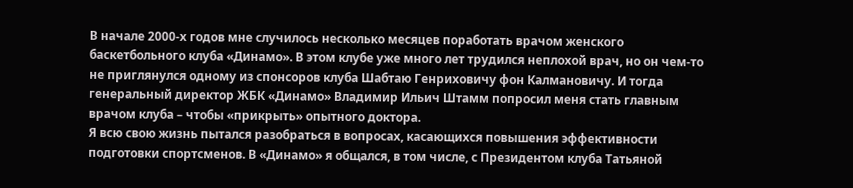В начале 2000-х годов мне случилось несколько месяцев поработать врачом женского баскетбольного клуба «Динамо». В этом клубе уже много лет трудился неплохой врач, но он чем-то не приглянулся одному из спонсоров клуба Шабтаю Генриховичу фон Калмановичу. И тогда генеральный директор ЖБК «Динамо» Владимир Ильич Штамм попросил меня стать главным врачом клуба – чтобы «прикрыть» опытного доктора.
Я всю свою жизнь пытался разобраться в вопросах, касающихся повышения эффективности подготовки спортсменов. В «Динамо» я общался, в том числе, с Президентом клуба Татьяной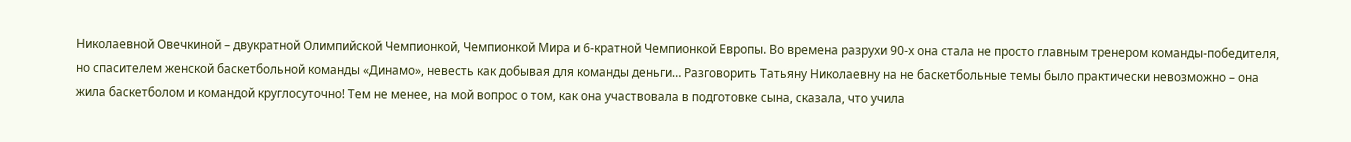Николаевной Овечкиной – двукратной Олимпийской Чемпионкой, Чемпионкой Мира и 6-кратной Чемпионкой Европы. Во времена разрухи 90-х она стала не просто главным тренером команды-победителя, но спасителем женской баскетбольной команды «Динамо», невесть как добывая для команды деньги… Разговорить Татьяну Николаевну на не баскетбольные темы было практически невозможно – она жила баскетболом и командой круглосуточно! Тем не менее, на мой вопрос о том, как она участвовала в подготовке сына, сказала, что учила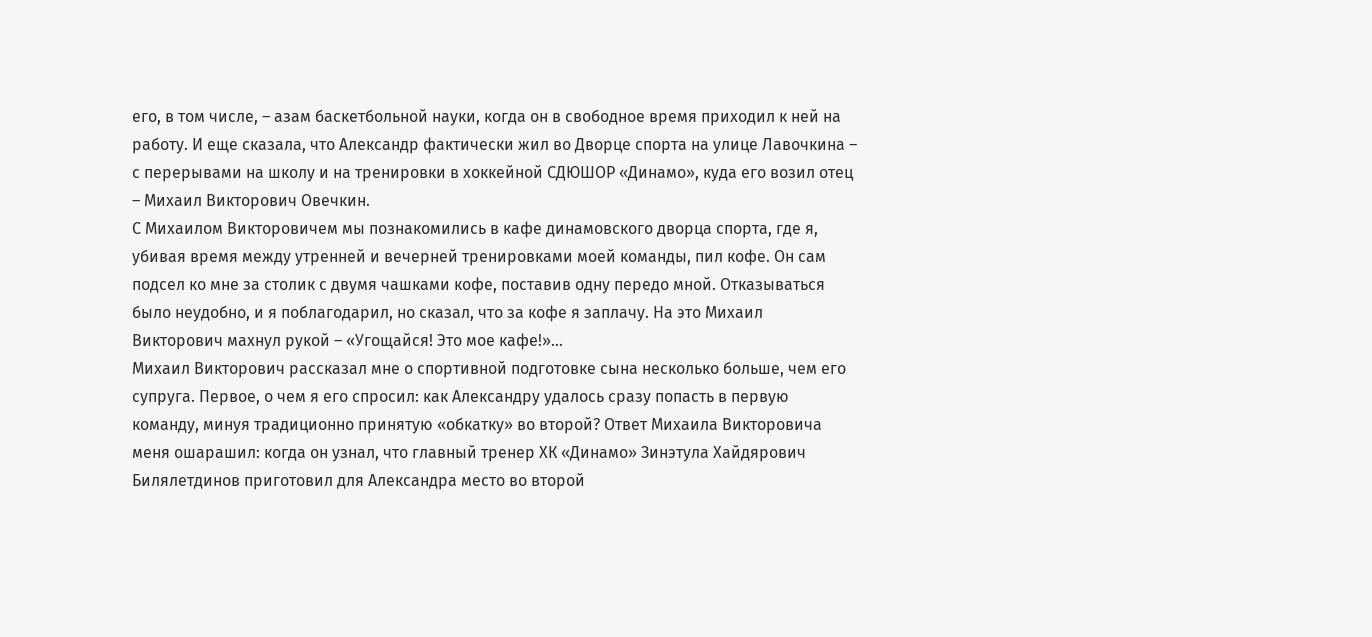его, в том числе, – азам баскетбольной науки, когда он в свободное время приходил к ней на работу. И еще сказала, что Александр фактически жил во Дворце спорта на улице Лавочкина – с перерывами на школу и на тренировки в хоккейной СДЮШОР «Динамо», куда его возил отец – Михаил Викторович Овечкин.
С Михаилом Викторовичем мы познакомились в кафе динамовского дворца спорта, где я, убивая время между утренней и вечерней тренировками моей команды, пил кофе. Он сам подсел ко мне за столик с двумя чашками кофе, поставив одну передо мной. Отказываться было неудобно, и я поблагодарил, но сказал, что за кофе я заплачу. На это Михаил Викторович махнул рукой – «Угощайся! Это мое кафе!»…
Михаил Викторович рассказал мне о спортивной подготовке сына несколько больше, чем его супруга. Первое, о чем я его спросил: как Александру удалось сразу попасть в первую команду, минуя традиционно принятую «обкатку» во второй? Ответ Михаила Викторовича меня ошарашил: когда он узнал, что главный тренер ХК «Динамо» Зинэтула Хайдярович Билялетдинов приготовил для Александра место во второй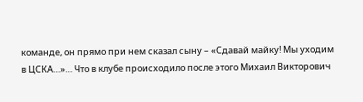команде, он прямо при нем сказал сыну – «Сдавай майку! Мы уходим в ЦСКА…»… Что в клубе происходило после этого Михаил Викторович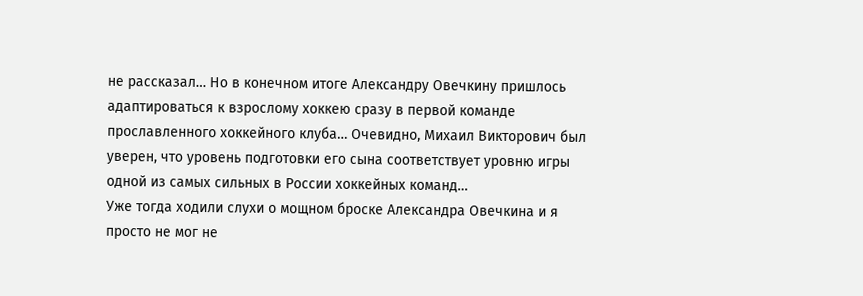не рассказал… Но в конечном итоге Александру Овечкину пришлось адаптироваться к взрослому хоккею сразу в первой команде прославленного хоккейного клуба… Очевидно, Михаил Викторович был уверен, что уровень подготовки его сына соответствует уровню игры одной из самых сильных в России хоккейных команд…
Уже тогда ходили слухи о мощном броске Александра Овечкина и я просто не мог не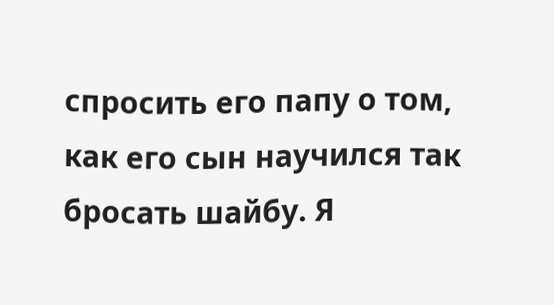спросить его папу о том, как его сын научился так бросать шайбу. Я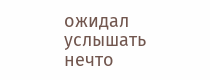ожидал услышать нечто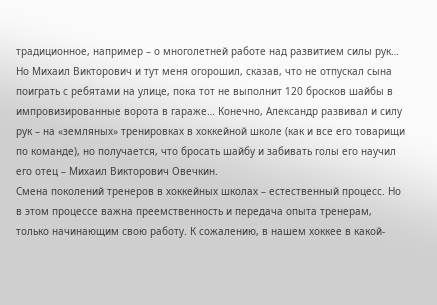традиционное, например – о многолетней работе над развитием силы рук… Но Михаил Викторович и тут меня огорошил, сказав, что не отпускал сына поиграть с ребятами на улице, пока тот не выполнит 120 бросков шайбы в импровизированные ворота в гараже… Конечно, Александр развивал и силу рук – на «земляных» тренировках в хоккейной школе (как и все его товарищи по команде), но получается, что бросать шайбу и забивать голы его научил его отец – Михаил Викторович Овечкин.
Смена поколений тренеров в хоккейных школах – естественный процесс. Но в этом процессе важна преемственность и передача опыта тренерам, только начинающим свою работу. К сожалению, в нашем хоккее в какой-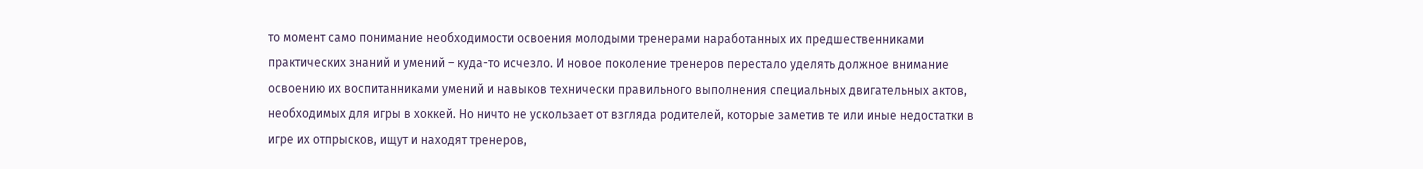то момент само понимание необходимости освоения молодыми тренерами наработанных их предшественниками практических знаний и умений – куда-то исчезло. И новое поколение тренеров перестало уделять должное внимание освоению их воспитанниками умений и навыков технически правильного выполнения специальных двигательных актов, необходимых для игры в хоккей. Но ничто не ускользает от взгляда родителей, которые заметив те или иные недостатки в игре их отпрысков, ищут и находят тренеров,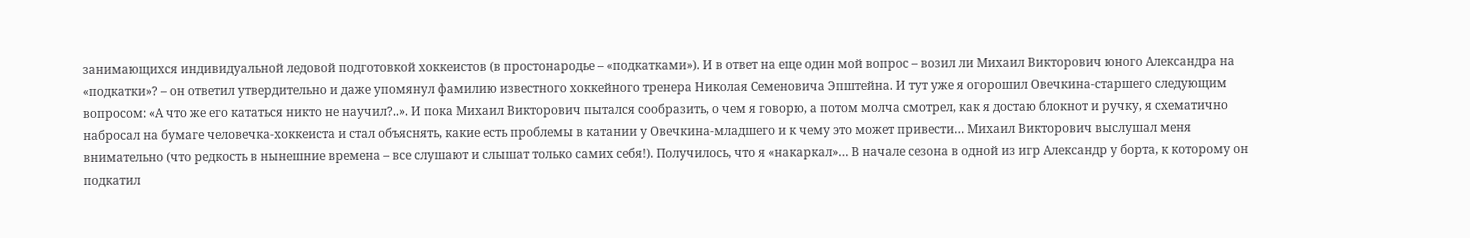занимающихся индивидуальной ледовой подготовкой хоккеистов (в простонародье – «подкатками»). И в ответ на еще один мой вопрос – возил ли Михаил Викторович юного Александра на «подкатки»? – он ответил утвердительно и даже упомянул фамилию известного хоккейного тренера Николая Семеновича Эпштейна. И тут уже я огорошил Овечкина-старшего следующим вопросом: «А что же его кататься никто не научил?..». И пока Михаил Викторович пытался сообразить, о чем я говорю, а потом молча смотрел, как я достаю блокнот и ручку, я схематично набросал на бумаге человечка-хоккеиста и стал объяснять, какие есть проблемы в катании у Овечкина-младшего и к чему это может привести… Михаил Викторович выслушал меня внимательно (что редкость в нынешние времена – все слушают и слышат только самих себя!). Получилось, что я «накаркал»… В начале сезона в одной из игр Александр у борта, к которому он подкатил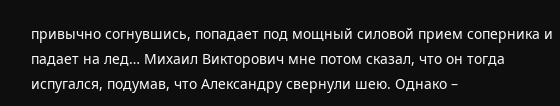привычно согнувшись, попадает под мощный силовой прием соперника и падает на лед… Михаил Викторович мне потом сказал, что он тогда испугался, подумав, что Александру свернули шею. Однако –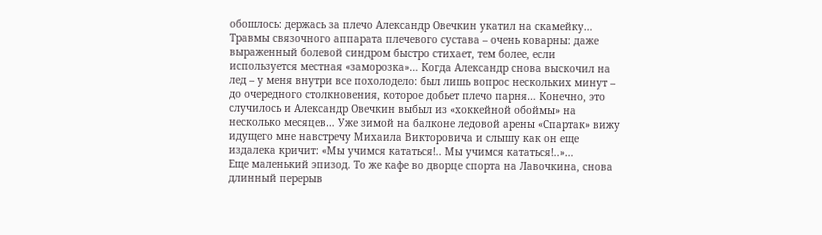обошлось: держась за плечо Александр Овечкин укатил на скамейку… Травмы связочного аппарата плечевого сустава – очень коварны: даже выраженный болевой синдром быстро стихает, тем более, если используется местная «заморозка»… Когда Александр снова выскочил на лед – у меня внутри все похолодело: был лишь вопрос нескольких минут – до очередного столкновения, которое добьет плечо парня… Конечно, это случилось и Александр Овечкин выбыл из «хоккейной обоймы» на несколько месяцев… Уже зимой на балконе ледовой арены «Спартак» вижу идущего мне навстречу Михаила Викторовича и слышу как он еще издалека кричит: «Мы учимся кататься!.. Мы учимся кататься!..»…
Еще маленький эпизод. То же кафе во дворце спорта на Лавочкина, снова длинный перерыв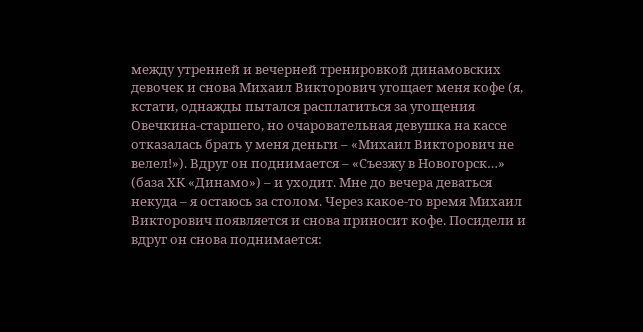между утренней и вечерней тренировкой динамовских девочек и снова Михаил Викторович угощает меня кофе (я, кстати, однажды пытался расплатиться за угощения Овечкина-старшего, но очаровательная девушка на кассе отказалась брать у меня деньги – «Михаил Викторович не велел!»). Вдруг он поднимается – «Съезжу в Новогорск…» (база ХК «Динамо») – и уходит. Мне до вечера деваться некуда – я остаюсь за столом. Через какое-то время Михаил Викторович появляется и снова приносит кофе. Посидели и вдруг он снова поднимается: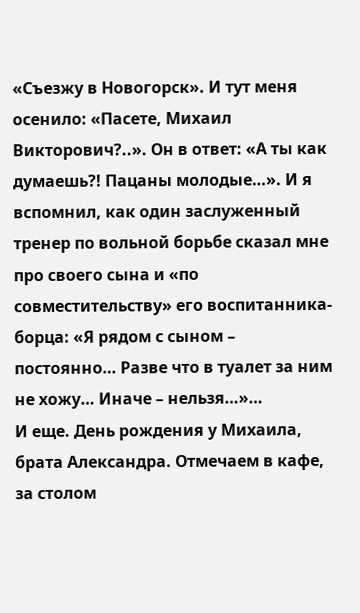«Съезжу в Новогорск». И тут меня осенило: «Пасете, Михаил Викторович?..». Он в ответ: «А ты как думаешь?! Пацаны молодые…». И я вспомнил, как один заслуженный тренер по вольной борьбе сказал мне про своего сына и «по совместительству» его воспитанника-борца: «Я рядом с сыном – постоянно… Разве что в туалет за ним не хожу… Иначе – нельзя…»…
И еще. День рождения у Михаила, брата Александра. Отмечаем в кафе, за столом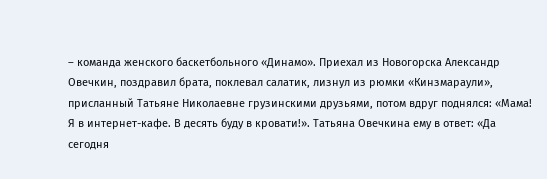– команда женского баскетбольного «Динамо». Приехал из Новогорска Александр Овечкин, поздравил брата, поклевал салатик, лизнул из рюмки «Кинзмараули», присланный Татьяне Николаевне грузинскими друзьями, потом вдруг поднялся: «Мама! Я в интернет-кафе. В десять буду в кровати!». Татьяна Овечкина ему в ответ: «Да сегодня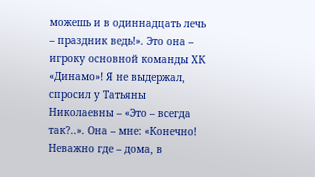можешь и в одиннадцать лечь – праздник ведь!». Это она – игроку основной команды ХК «Динамо»! Я не выдержал, спросил у Татьяны Николаевны – «Это – всегда так?..». Она – мне: «Конечно! Неважно где – дома, в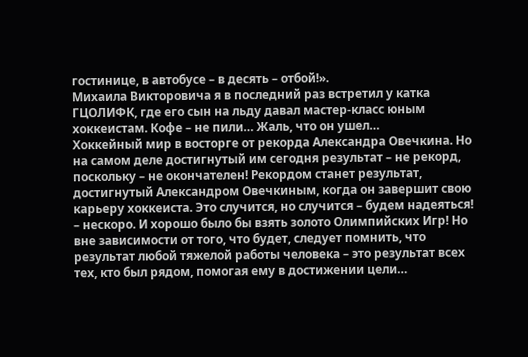гостинице, в автобусе – в десять – отбой!».
Михаила Викторовича я в последний раз встретил у катка ГЦОЛИФК, где его сын на льду давал мастер-класс юным хоккеистам. Кофе – не пили… Жаль, что он ушел…
Хоккейный мир в восторге от рекорда Александра Овечкина. Но на самом деле достигнутый им сегодня результат – не рекорд, поскольку – не окончателен! Рекордом станет результат, достигнутый Александром Овечкиным, когда он завершит свою карьеру хоккеиста. Это случится, но случится – будем надеяться! – нескоро. И хорошо было бы взять золото Олимпийских Игр! Но вне зависимости от того, что будет, следует помнить, что результат любой тяжелой работы человека – это результат всех тех, кто был рядом, помогая ему в достижении цели…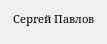Сергей Павлов